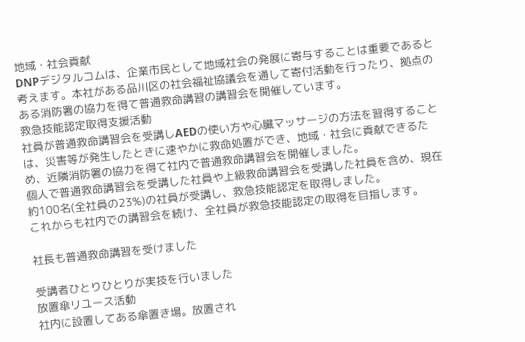地域・社会貢献
DNPデジタルコムは、企業市民として地域社会の発展に寄与することは重要であると考えます。本社がある品川区の社会福祉協議会を通して寄付活動を行ったり、拠点のある消防署の協力を得て普通救命講習の講習会を開催しています。
救急技能認定取得支援活動
社員が普通救命講習会を受講しAEDの使い方や心臓マッサージの方法を習得することは、災害等が発生したときに速やかに救命処置ができ、地域・社会に貢献できるため、近隣消防署の協力を得て社内で普通救命講習会を開催しました。
個人で普通救命講習会を受講した社員や上級救命講習会を受講した社員を含め、現在約100名(全社員の23%)の社員が受講し、救急技能認定を取得しました。
これからも社内での講習会を続け、全社員が救急技能認定の取得を目指します。

社長も普通救命講習を受けました

受講者ひとりひとりが実技を行いました
放置傘リユース活動
社内に設置してある傘置き場。放置され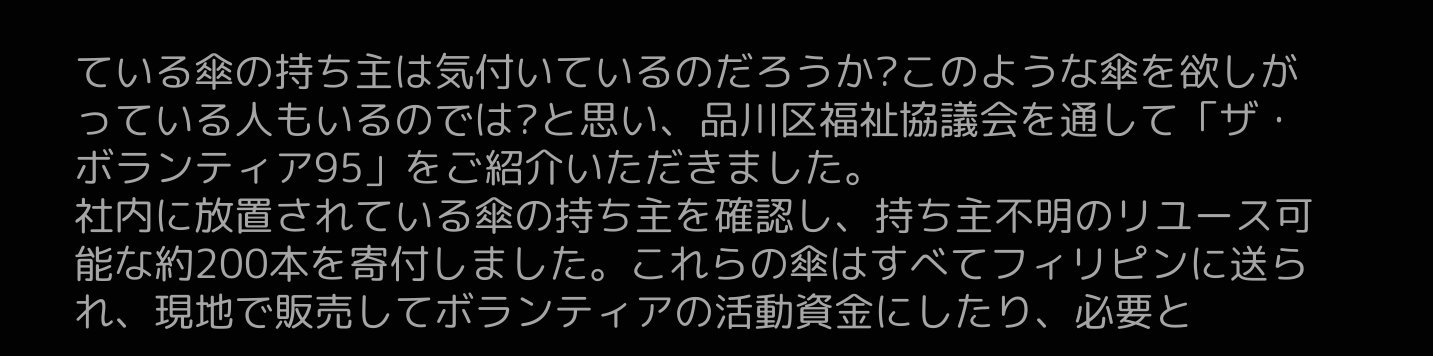ている傘の持ち主は気付いているのだろうか?このような傘を欲しがっている人もいるのでは?と思い、品川区福祉協議会を通して「ザ・ボランティア95」をご紹介いただきました。
社内に放置されている傘の持ち主を確認し、持ち主不明のリユース可能な約200本を寄付しました。これらの傘はすべてフィリピンに送られ、現地で販売してボランティアの活動資金にしたり、必要と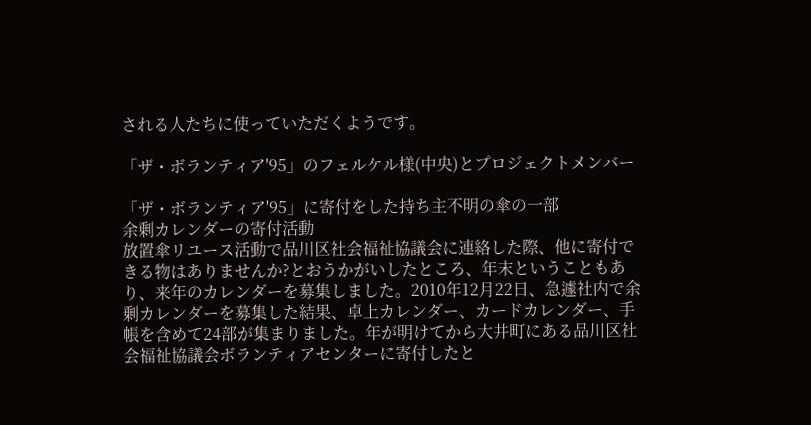される人たちに使っていただくようです。

「ザ・ボランティア'95」のフェルケル様(中央)とプロジェクトメンバー

「ザ・ボランティア'95」に寄付をした持ち主不明の傘の一部
余剰カレンダーの寄付活動
放置傘リユース活動で品川区社会福祉協議会に連絡した際、他に寄付できる物はありませんか?とおうかがいしたところ、年末ということもあり、来年のカレンダーを募集しました。2010年12月22日、急遽社内で余剰カレンダーを募集した結果、卓上カレンダー、カードカレンダー、手帳を含めて24部が集まりました。年が明けてから大井町にある品川区社会福祉協議会ボランティアセンターに寄付したと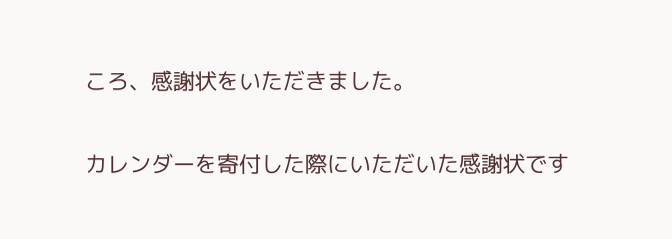ころ、感謝状をいただきました。

カレンダーを寄付した際にいただいた感謝状です